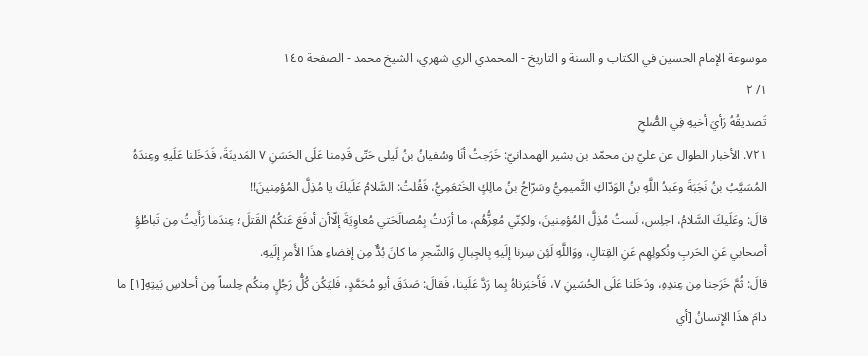موسوعة الإمام الحسين في الكتاب و السنة و التاريخ - المحمدي الري شهري، الشيخ محمد - الصفحة ١٤٥
١/ ٢
تَصديقُهُ رَأيَ أخيهِ فِي الصُّلحِ
٧٢١. الأخبار الطوال عن عليّ بن محمّد بن بشير الهمدانيّ: خَرَجتُ أنَا وسُفيانُ بنُ لَيلى حَتّى قَدِمنا عَلَى الحَسَنِ ٧ المَدينَةَ، فَدَخَلنا عَلَيهِ وعِندَهُ المُسَيَّبُ بنُ نَجَبَةَ وعَبدُ اللَّهِ بنُ الوَدّاكِ التَّميمِيُّ وسَرّاجُ بنُ مالِكٍ الخَثعَمِيُّ، فَقُلتُ: السَّلامُ عَلَيكَ يا مُذِلَّ المُؤمِنينَ!!
قالَ: وعَلَيكَ السَّلامُ، اجلِس، لَستُ مُذِلَّ المُؤمِنينَ، ولكِنّي مُعِزُّهُم، ما أرَدتُ بِمُصالَحَتي مُعاوِيَةَ إلّاأن أدفَعَ عَنكُمُ القَتلَ؛ عِندَما رَأَيتُ مِن تَباطُؤِ أصحابي عَنِ الحَربِ ونُكولِهِم عَنِ القِتالِ، ووَاللَّهِ لَئِن سِرنا إلَيهِ بِالجِبالِ وَالشّجرِ ما كانَ بُدٌّ مِن إفضاءِ هذَا الأَمرِ إلَيهِ.
قالَ: ثُمَّ خَرَجنا مِن عِندِهِ، ودَخَلنا عَلَى الحُسَينِ ٧، فَأَخبَرناهُ بِما رَدَّ عَلَينا، فَقالَ: صَدَقَ أبو مُحَمَّدٍ، فَليَكُن كُلُّ رَجُلٍ مِنكُم حِلساً مِن أحلاسِ بَيتِهِ[١] ما دامَ هذَا الإِنسانُ [أي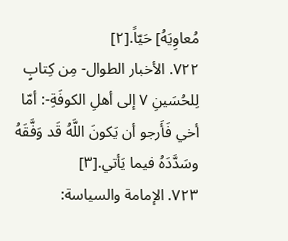مُعاوِيَهُ] حَيّاً.[٢]
٧٢٢. الأخبار الطوال- مِن كِتابٍ لِلحُسَينِ ٧ إلى أهلِ الكوفَةِ-: أمّا أخي فَأَرجو أن يَكونَ اللَّهُ قَد وَفَّقَهُ وسَدَّدَهُ فيما يَأتي.[٣]
٧٢٣. الإمامة والسياسة: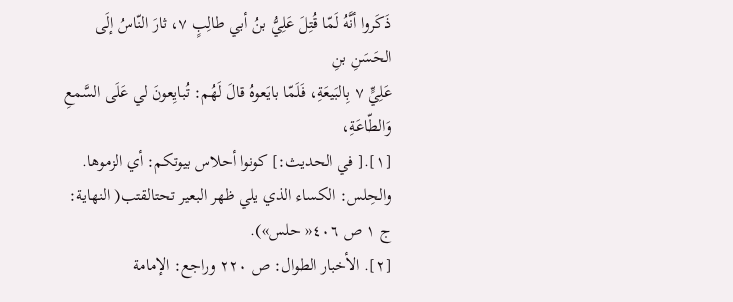ذَكَروا أنَّهُ لَمّا قُتِلَ عَلِيُّ بنُ أبي طالِبٍ ٧، ثارَ النّاسُ إلَى الحَسَنِ بنِ
عَلِيٍّ ٧ بِالبَيعَةِ، فَلَمّا بايَعوهُ قالَ لَهُم: تُبايِعونَ لي عَلَى السَّمعِ وَالطّاعَةِ،
[١].[ في الحديث:] كونوا أحلاس بيوتكم: أي الزموها. والحِلس: الكساء الذي يلي ظهر البعير تحتالقتب( النهاية: ج ١ ص ٤٠٦« حلس»).
[٢]. الأخبار الطوال: ص ٢٢٠ وراجع: الإمامة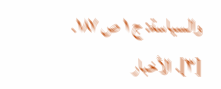والسياسة: ج ١ ص ١٨٧.
[٣]. الأخبار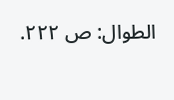الطوال: ص ٢٢٢.